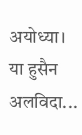अयोध्या। या हुसैन अलविदा...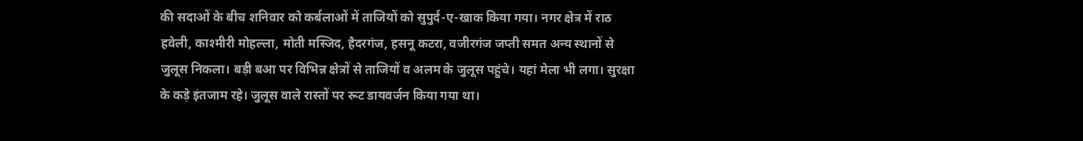की सदाओं के बीच शनिवार को कर्बलाओं में ताजियों को सुपुर्द-ए-खाक किया गया। नगर क्षेत्र में राठ हवेली, काश्मीरी मोहल्ला, मोती मस्जिद, हैदरगंज, हसनू कटरा, वजीरगंज जप्ती समत अन्य स्थानों से जुलूस निकला। बड़ी बआ पर विभिन्न क्षेत्रों से ताजियों व अलम के जुलूस पहुंचे। यहां मेला भी लगा। सुरक्षा के कड़े इंतजाम रहे। जुलूस वाले रास्तों पर रूट डायवर्जन किया गया था।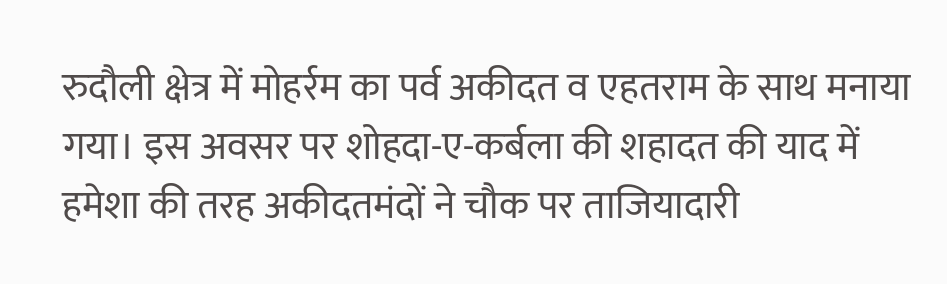रुदौली क्षेत्र में मोहर्रम का पर्व अकीदत व एहतराम के साथ मनाया गया। इस अवसर पर शोहदा-ए-कर्बला की शहादत की याद में हमेशा की तरह अकीदतमंदों ने चौक पर ताजियादारी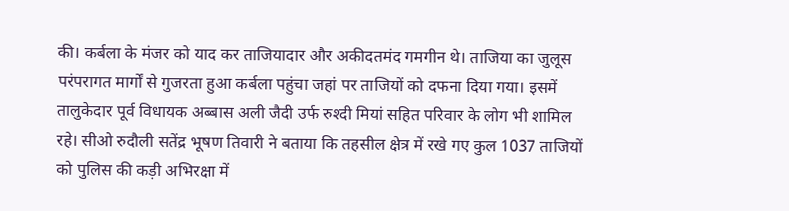की। कर्बला के मंजर को याद कर ताजियादार और अकीदतमंद गमगीन थे। ताजिया का जुलूस परंपरागत मार्गों से गुजरता हुआ कर्बला पहुंचा जहां पर ताजियों को दफना दिया गया। इसमें तालुकेदार पूर्व विधायक अब्बास अली जैदी उर्फ रुश्दी मियां सहित परिवार के लोग भी शामिल रहे। सीओ रुदौली सतेंद्र भूषण तिवारी ने बताया कि तहसील क्षेत्र में रखे गए कुल 1037 ताजियों को पुलिस की कड़ी अभिरक्षा में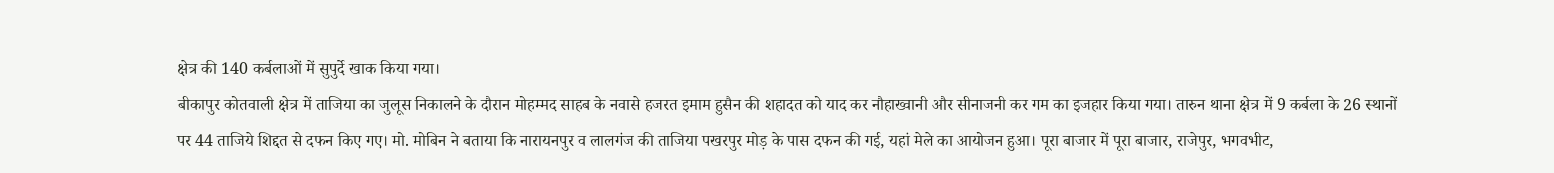क्षेत्र की 140 कर्बलाओं में सुपुर्दे खाक किया गया।
बीकापुर कोतवाली क्षेत्र में ताजिया का जुलूस निकालने के दौरान मोहम्मद साहब के नवासे हजरत इमाम हुसैन की शहादत को याद कर नौहाख्वानी और सीनाजनी कर गम का इजहार किया गया। तारुन थाना क्षेत्र में 9 कर्बला के 26 स्थानों पर 44 ताजिये शिद्दत से दफन किए गए। मो. मोबिन ने बताया कि नारायनपुर व लालगंज की ताजिया पखरपुर मोड़ के पास दफन की गई, यहां मेले का आयोजन हुआ। पूरा बाजार में पूरा बाजार, राजेपुर, भगवभीट,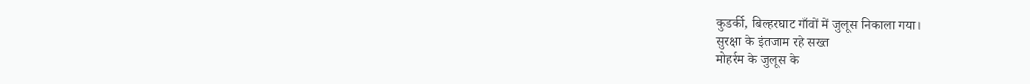कुडर्की, बिल्हरघाट गाँवों में जुलूस निकाला गया।
सुरक्षा के इंतजाम रहे सख्त
मोहर्रम के जुलूस के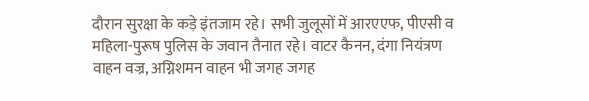दौरान सुरक्षा के कड़े इंतजाम रहे। सभी जुलूसों में आरएएफ, पीएसी व महिला-पुरूष पुलिस के जवान तैनात रहे। वाटर कैनन, दंगा नियंत्रण वाहन वज्र, अग्निशमन वाहन भी जगह जगह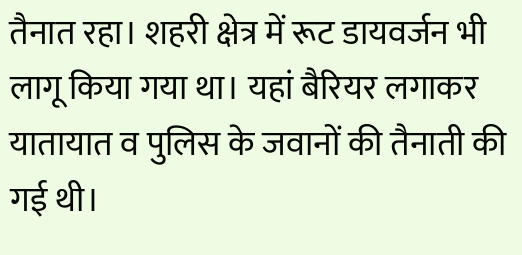तैनात रहा। शहरी क्षेत्र में रूट डायवर्जन भी लागू किया गया था। यहां बैरियर लगाकर यातायात व पुलिस के जवानों की तैनाती की गई थी।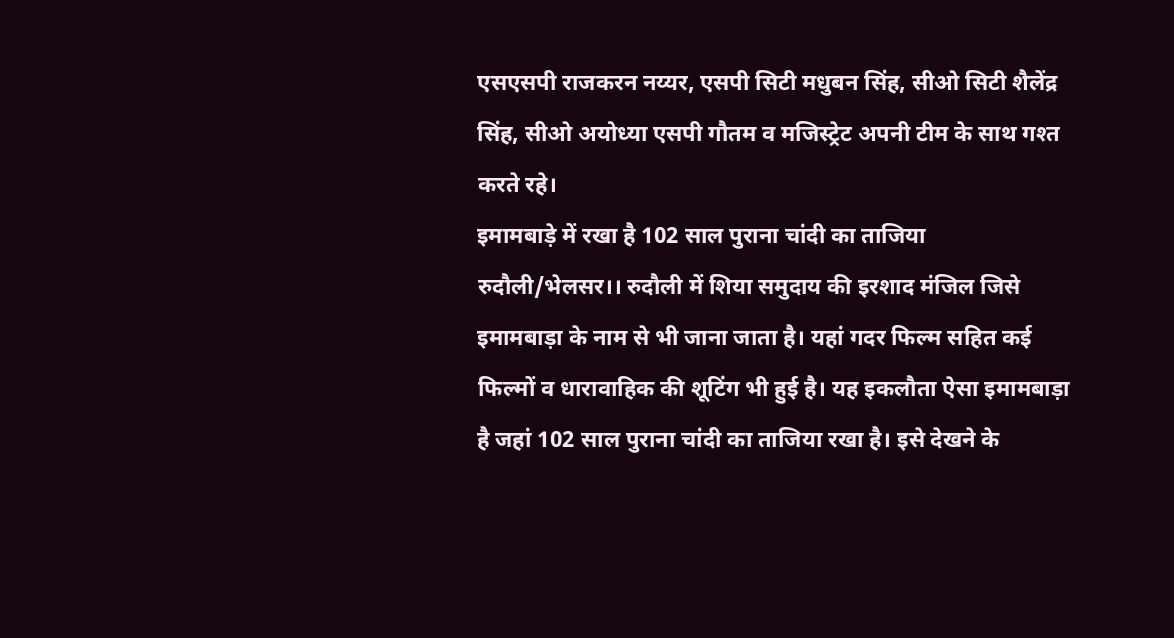एसएसपी राजकरन नय्यर, एसपी सिटी मधुबन सिंह, सीओ सिटी शैलेंद्र सिंह, सीओ अयोध्या एसपी गौतम व मजिस्ट्रेट अपनी टीम के साथ गश्त करते रहे।
इमामबाड़े में रखा है 102 साल पुराना चांदी का ताजिया
रुदौली/भेलसर।। रुदौली में शिया समुदाय की इरशाद मंजिल जिसे इमामबाड़ा के नाम से भी जाना जाता है। यहां गदर फिल्म सहित कई फिल्मों व धारावाहिक की शूटिंग भी हुई है। यह इकलौता ऐसा इमामबाड़ा है जहां 102 साल पुराना चांदी का ताजिया रखा है। इसे देखने के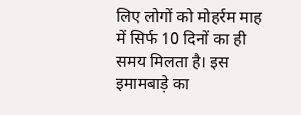लिए लोगों को मोहर्रम माह में सिर्फ 10 दिनों का ही समय मिलता है। इस इमामबाड़े का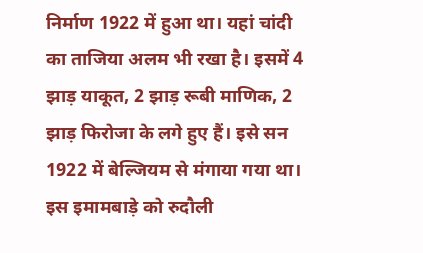निर्माण 1922 में हुआ था। यहां चांदी का ताजिया अलम भी रखा है। इसमें 4 झाड़ याकूत, 2 झाड़ रूबी माणिक, 2 झाड़ फिरोजा के लगे हुए हैं। इसे सन 1922 में बेल्जियम से मंगाया गया था। इस इमामबाड़े को रुदौली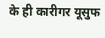के ही कारीगर यूसुफ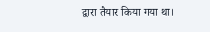द्वारा तैयार किया गया था।